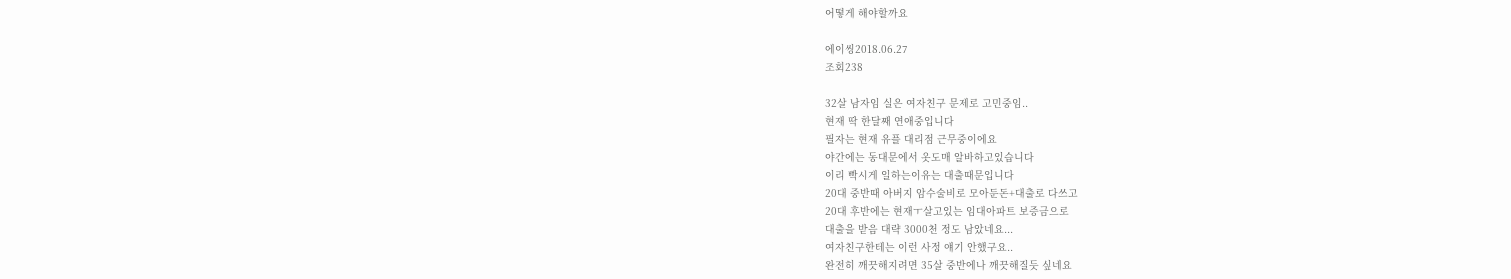어떻게 해야할까요

에이씽2018.06.27
조회238

32살 남자임 실은 여자친구 문제로 고민중임..
현재 딱 한달째 연애중입니다
필자는 현재 유플 대리점 근무중이에요
야간에는 동대문에서 옷도매 알바하고있습니다
이리 빡시게 일하는이유는 대출때문입니다
20대 중반때 아버지 암수술비로 모아둔돈+대출로 다쓰고
20대 후반에는 현재ㅜ살고있는 임대아파트 보증금으로
대출을 받음 대략 3000천 정도 남았네요...
여자친구한테는 이런 사정 얘기 안했구요..
완전히 깨끗해지려면 35살 중반에나 깨끗해질듯 싶네요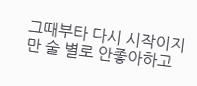그때부타 다시 시작이지만 술 별로 안좋아하고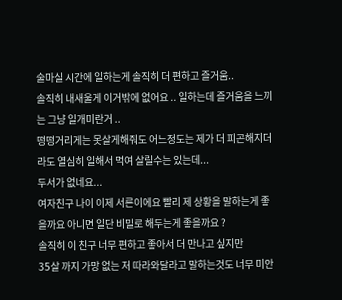술마실 시간에 일하는게 솔직히 더 편하고 즐거움..
솔직히 내새울게 이거밖에 없어요 .. 일하는데 즐거움을 느끼는 그냥 일개미란거 ..
떵떵거리게는 못살게해줘도 어느정도는 제가 더 피곤해지더라도 열심히 일해서 먹여 살릴수는 있는데...
두서가 없네요...
여자친구 나이 이제 서른이에요 빨리 제 상황을 말하는게 좋을까요 아니면 일단 비밀로 해두는게 좋을까요 ?
솔직히 이 친구 너무 편하고 좋아서 더 만나고 싶지만
35살 까지 가망 없는 저 따라와달라고 말하는것도 너무 미안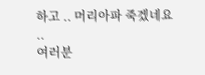하고 .. 머리아파 죽겠네요 ..
여러분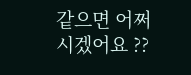같으면 어쩌시겠어요 ??